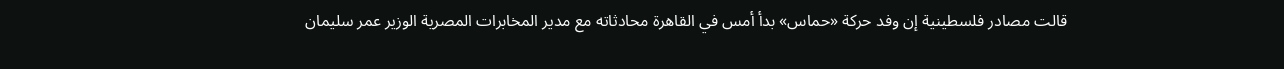قالت مصادر فلسطينية إن وفد حركة «حماس» بدأ أمس في القاهرة محادثاته مع مدير المخابرات المصرية الوزير عمر سليمان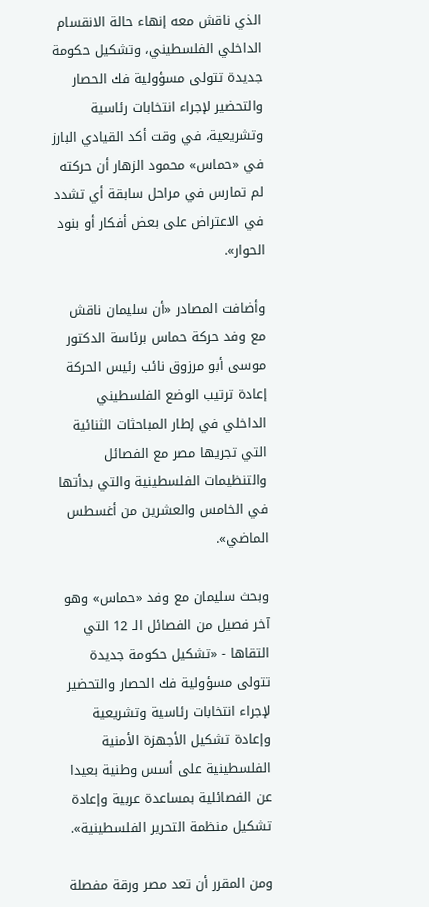الذي ناقش معه إنهاء حالة الانقسام الداخلي الفلسطيني، وتشكيل حكومة جديدة تتولى مسؤولية فك الحصار والتحضير لإجراء انتخابات رئاسية وتشريعية، في وقت أكد القيادي البارز في «حماس» محمود الزهار أن حركته لم تمارس في مراحل سابقة أي تشدد في الاعتراض على بعض أفكار أو بنود الحوار».

وأضافت المصادر «أن سليمان ناقش مع وفد حركة حماس برئاسة الدكتور موسى أبو مرزوق نائب رئيس الحركة إعادة ترتيب الوضع الفلسطيني الداخلي في إطار المباحثات الثنائية التي تجريها مصر مع الفصائل والتنظيمات الفلسطينية والتي بدأتها في الخامس والعشرين من أغسطس الماضي».

وبحث سليمان مع وفد «حماس» وهو آخر فصيل من الفصائل الـ 12 التي التقاها - «تشكيل حكومة جديدة تتولى مسؤولية فك الحصار والتحضير لإجراء انتخابات رئاسية وتشريعية وإعادة تشكيل الأجهزة الأمنية الفلسطينية على أسس وطنية بعيدا عن الفصائلية بمساعدة عربية وإعادة تشكيل منظمة التحرير الفلسطينية».

ومن المقرر أن تعد مصر ورقة مفصلة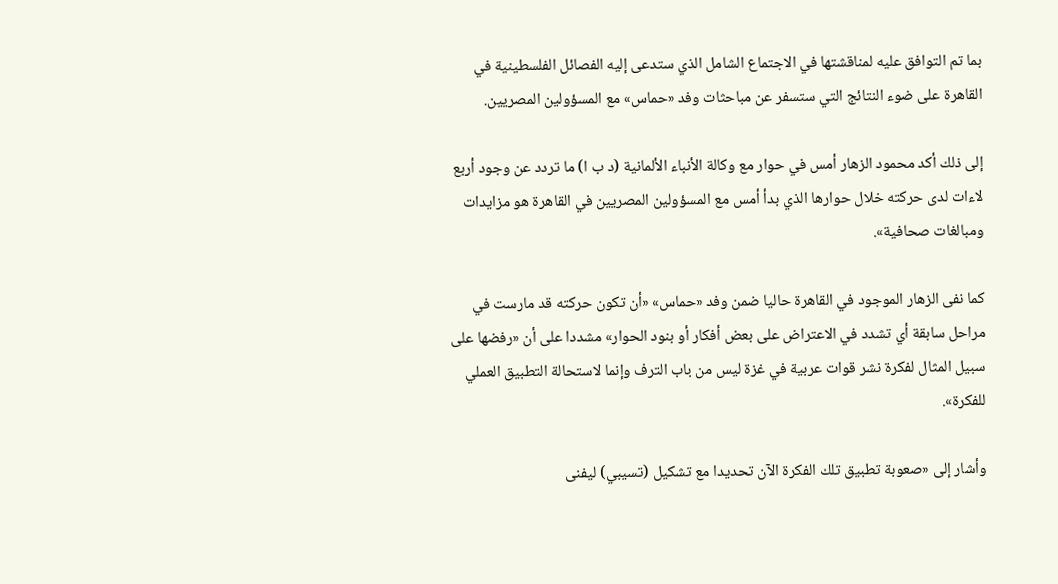بما تم التوافق عليه لمناقشتها في الاجتماع الشامل الذي ستدعى إليه الفصائل الفلسطينية في القاهرة على ضوء النتائج التي ستسفر عن مباحثات وفد «حماس» مع المسؤولين المصريين.

إلى ذلك أكد محمود الزهار أمس في حوار مع وكالة الأنباء الألمانية (د ب ا) ما تردد عن وجود أربع لاءات لدى حركته خلال حوارها الذي بدأ أمس مع المسؤولين المصريين في القاهرة هو مزايدات ومبالغات صحافية».

كما نفى الزهار الموجود في القاهرة حاليا ضمن وفد «حماس» «أن تكون حركته قد مارست في مراحل سابقة أي تشدد في الاعتراض على بعض أفكار أو بنود الحوار» مشددا على أن «رفضها على سبيل المثال لفكرة نشر قوات عربية في غزة ليس من باب الترف وإنما لاستحالة التطبيق العملي للفكرة».

وأشار إلى «صعوبة تطبيق تلك الفكرة الآن تحديدا مع تشكيل (تسيبي) ليفنى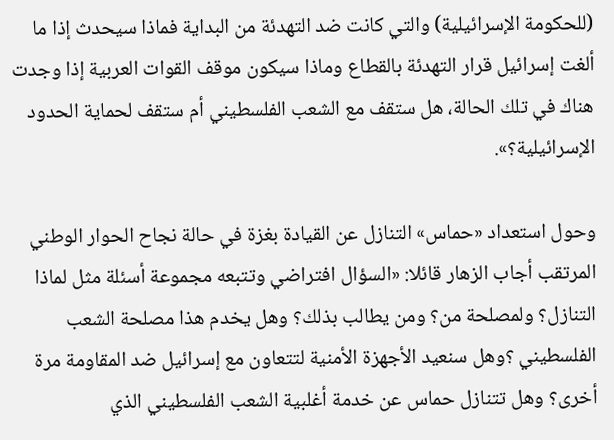(للحكومة الإسرائيلية) والتي كانت ضد التهدئة من البداية فماذا سيحدث إذا ما ألغت إسرائيل قرار التهدئة بالقطاع وماذا سيكون موقف القوات العربية إذا وجدت هناك في تلك الحالة، هل ستقف مع الشعب الفلسطيني أم ستقف لحماية الحدود الإسرائيلية؟».

وحول استعداد «حماس» التنازل عن القيادة بغزة في حالة نجاح الحوار الوطني المرتقب أجاب الزهار قائلا: «السؤال افتراضي وتتبعه مجموعة أسئلة مثل لماذا التنازل؟ ولمصلحة من؟ ومن يطالب بذلك؟ وهل يخدم هذا مصلحة الشعب الفلسطيني ؟وهل سنعيد الأجهزة الأمنية لتتعاون مع إسرائيل ضد المقاومة مرة أخرى؟ وهل تتنازل حماس عن خدمة أغلبية الشعب الفلسطيني الذي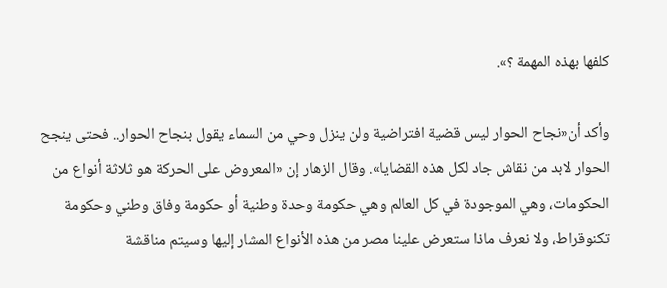كلفها بهذه المهمة ؟».

وأكد أن«نجاح الحوار ليس قضية افتراضية ولن ينزل وحي من السماء يقول بنجاح الحوار.. فحتى ينجح الحوار لابد من نقاش جاد لكل هذه القضايا». وقال الزهار إن «المعروض على الحركة هو ثلاثة أنواع من الحكومات، وهي الموجودة في كل العالم وهي حكومة وحدة وطنية أو حكومة وفاق وطني وحكومة تكنوقراط، ولا نعرف ماذا ستعرض علينا مصر من هذه الأنواع المشار إليها وسيتم مناقشة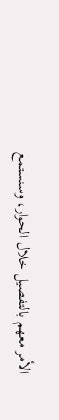الأمر معهم بالتفصيل خلال الحوار، وسنستمع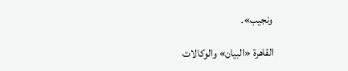ونجيب».

القاهرة «البيان» والوكالات